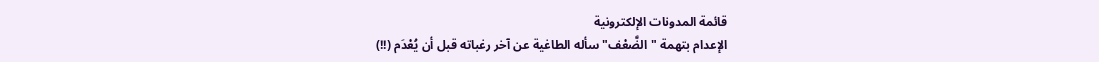قائمة المدونات الإلكترونية
الإعدام بتهمة "الضَّعْف" سأله الطاغية عن آخر رغباته قبل أن يُعْدَم (!!)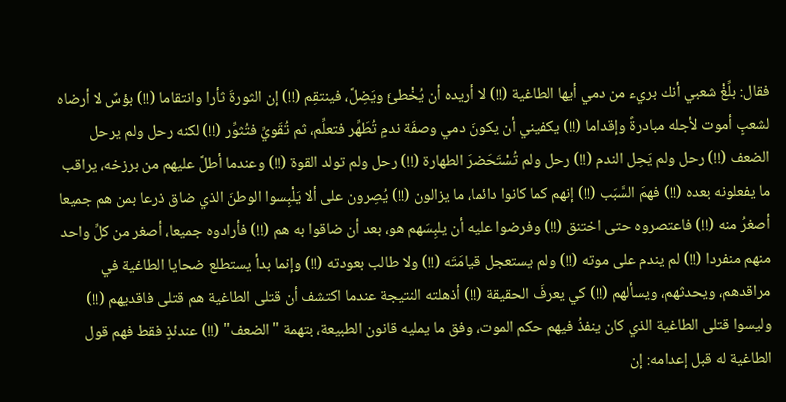فقال: بلِّغْ شعبي أنك بريء من دمي أيها الطاغية (!!) لا أريده أن يُخْطئَ ويَضِلَّ، فينتقِم (!!) إن الثورةَ ثأرا وانتقاما (!!) بؤسٌ لا أرضاه لشعبٍ أموت لأجله مبادرةً وإقداما (!!) يكفيني أن يكونَ دمي وصفَة ندمٍ تُطَهِّر فتعلِّم، ثم تُقَويِّ فتُثوِّر (!!) لكنه رحل ولم يرحل الضعف (!!) رحل ولم يَحِل الندم (!!) رحل ولم تُسْتَحَضرَ الطهارة (!!) رحل ولم تولد القوة (!!) وعندما أطلَّ عليهم من برزخه، يراقب ما يفعلونه بعده (!!) فهمَ السَّبَب (!!) إنهم كما كانوا دائما، ما يزالون (!!) يُصِرون على ألا يَلْبِسوا الوطنَ الذي ضاق ذرعا بمن هم جميعا أصغرُ منه (!!) فاعتصروه حتى اختنق (!!) وفرضوا عليه أن يلبِسَهم هو، بعد أن ضاقوا به هم (!!) فأرادوه جميعا، أصغر من كلِّ واحد منهم منفردا (!!) لم يندم على موته (!!) ولم يستعجل قيامَتَه (!!) ولا طالب بعودته (!!) وإنما بدأ يستطلع ضحايا الطاغية في مراقدهم، ويحدثهم، ويسألهم (!!) كي يعرفَ الحقيقة (!!) أذهلته النتيجة عندما اكتشف أن قتلى الطاغية هم قتلى فاقديهم (!!) وليسوا قتلى الطاغية الذي كان ينفذُ فيهم حكم الموت، وفق ما يمليه قانون الطبيعة، بتهمة "الضعف" (!!) عندئذٍ فقط فهم قول الطاغية له قبل إعدامه: إن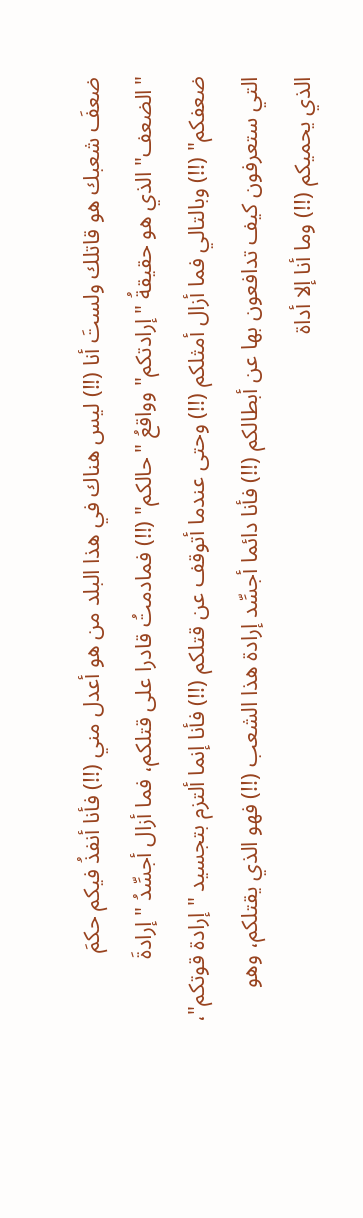ضعفَ شعبك هو قاتلك ولستَ أنا (!!) ليس هناك في هذا البلد من هو أعدل مني (!!) فأنا أنفذُ فيكم حكمَ "الضعف" الذي هو حقيقةُ "إرادتكم" وواقعُ "حالكم" (!!) فمادمتُ قادرا على قتلكم، فما أزال أجسِّدُ "إرادةَ ضعفكم" (!!) وبالتالي فما أزال أمثلكم (!!) وحتى عندما أتوقف عن قتلكم (!!) فأنا إنما ألتزم بتجسيد "إرادة قوتكم"، التي ستعرفون كيف تدافعون بها عن أبطالكم (!!) فأنا دائما أجسِّد إرادة هذا الشعب (!!) فهو الذي يقتلكم، وهو الذي يحميكم (!!) وما أنا إلا أداة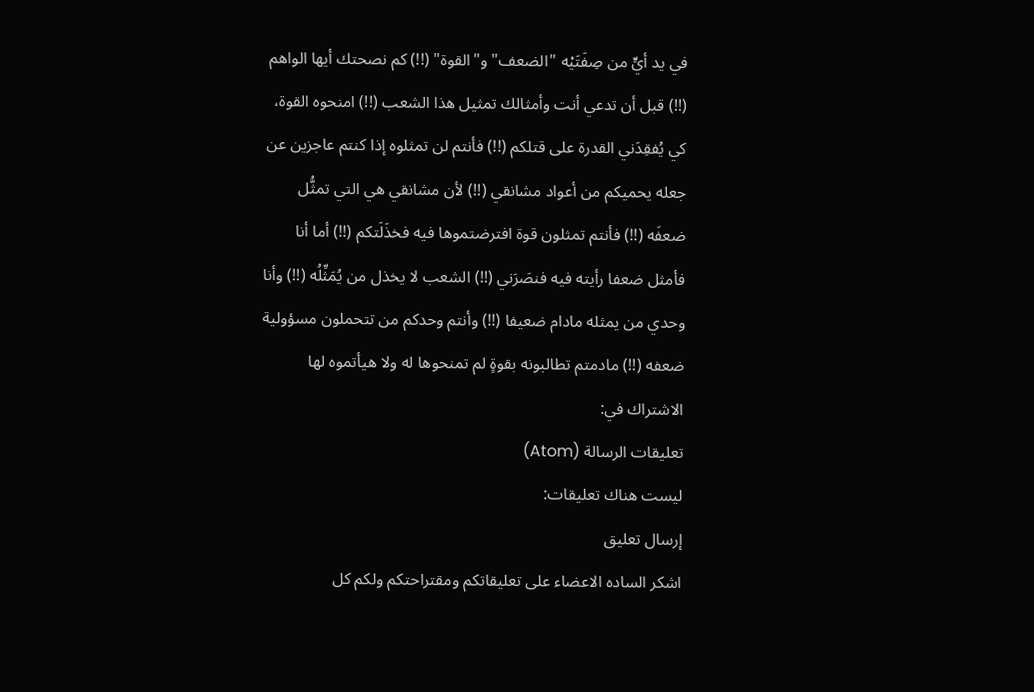في يد أيٍّ من صِفَتَيْه "الضعف" و"القوة" (!!) كم نصحتك أيها الواهم (!!) قبل أن تدعي أنت وأمثالك تمثيل هذا الشعب (!!) امنحوه القوة، كي يُفقِدَني القدرة على قتلكم (!!) فأنتم لن تمثلوه إذا كنتم عاجزين عن جعله يحميكم من أعواد مشانقي (!!) لأن مشانقي هي التي تمثُّل ضعفَه (!!) فأنتم تمثلون قوة افترضتموها فيه فخذَلَتكم (!!) أما أنا فأمثل ضعفا رأيته فيه فنصَرَني (!!) الشعب لا يخذل من يُمَثِّلُه (!!) وأنا وحدي من يمثله مادام ضعيفا (!!) وأنتم وحدكم من تتحملون مسؤولية ضعفه (!!) مادمتم تطالبونه بقوةٍ لم تمنحوها له ولا هيأتموه لها
الاشتراك في:
تعليقات الرسالة (Atom)
ليست هناك تعليقات:
إرسال تعليق
اشكر الساده الاعضاء على تعليقاتكم ومقتراحتكم ولكم كل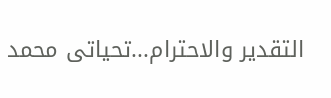التقدير والاحترام...تحياتى محمد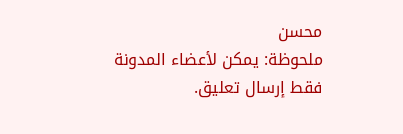محسن
ملحوظة: يمكن لأعضاء المدونة فقط إرسال تعليق.